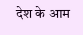देश के आम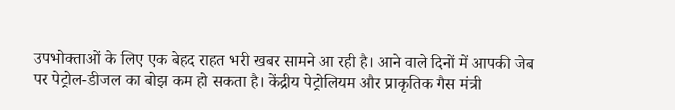उपभोक्ताओं के लिए एक बेहद राहत भरी खबर सामने आ रही है। आने वाले दिनों में आपकी जेब पर पेट्रोल-डीजल का बोझ कम हो सकता है। केंद्रीय पेट्रोलियम और प्राकृतिक गैस मंत्री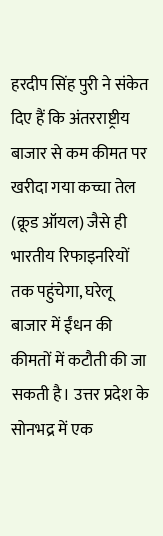हरदीप सिंह पुरी ने संकेत दिए हैं कि अंतरराष्ट्रीय बाजार से कम कीमत पर खरीदा गया कच्चा तेल (क्रूड ऑयल) जैसे ही भारतीय रिफाइनरियों तक पहुंचेगा, घरेलू बाजार में ईंधन की कीमतों में कटौती की जा सकती है। उत्तर प्रदेश के सोनभद्र में एक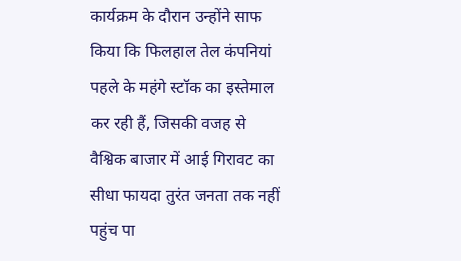कार्यक्रम के दौरान उन्होंने साफ किया कि फिलहाल तेल कंपनियां पहले के महंगे स्टॉक का इस्तेमाल कर रही हैं, जिसकी वजह से वैश्विक बाजार में आई गिरावट का सीधा फायदा तुरंत जनता तक नहीं पहुंच पा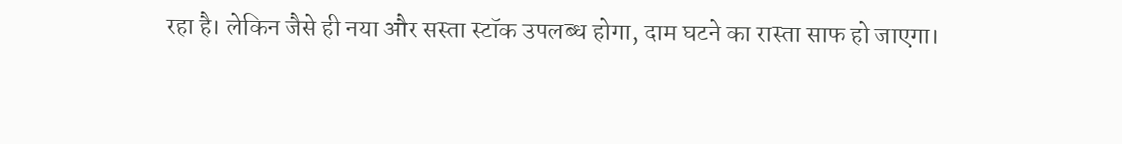रहा है। लेकिन जैसे ही नया और सस्ता स्टॉक उपलब्ध होगा, दाम घटने का रास्ता साफ हो जाएगा।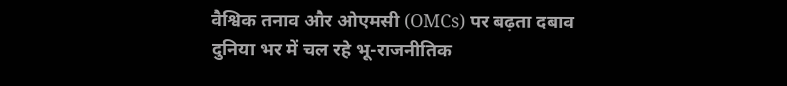वैश्विक तनाव और ओएमसी (OMCs) पर बढ़ता दबाव
दुनिया भर में चल रहे भू-राजनीतिक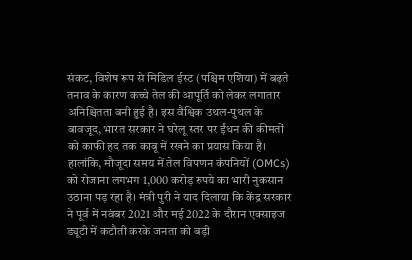संकट, विशेष रूप से मिडिल ईस्ट (पश्चिम एशिया) में बढ़ते तनाव के कारण कच्चे तेल की आपूर्ति को लेकर लगातार अनिश्चितता बनी हुई है। इस वैश्विक उथल-पुथल के बावजूद, भारत सरकार ने घरेलू स्तर पर ईंधन की कीमतों को काफी हद तक काबू में रखने का प्रयास किया है। हालांकि, मौजूदा समय में तेल विपणन कंपनियों (OMCs) को रोजाना लगभग 1,000 करोड़ रुपये का भारी नुकसान उठाना पड़ रहा है। मंत्री पुरी ने याद दिलाया कि केंद्र सरकार ने पूर्व में नवंबर 2021 और मई 2022 के दौरान एक्साइज ड्यूटी में कटौती करके जनता को बड़ी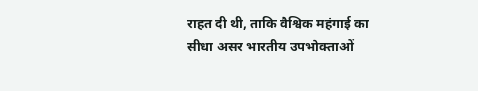राहत दी थी, ताकि वैश्विक महंगाई का सीधा असर भारतीय उपभोक्ताओं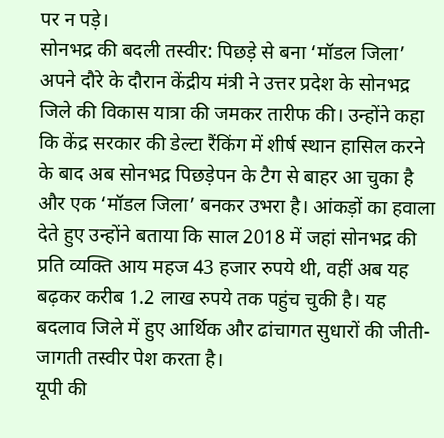पर न पड़े।
सोनभद्र की बदली तस्वीर: पिछड़े से बना ‘मॉडल जिला’
अपने दौरे के दौरान केंद्रीय मंत्री ने उत्तर प्रदेश के सोनभद्र जिले की विकास यात्रा की जमकर तारीफ की। उन्होंने कहा कि केंद्र सरकार की डेल्टा रैंकिंग में शीर्ष स्थान हासिल करने के बाद अब सोनभद्र पिछड़ेपन के टैग से बाहर आ चुका है और एक ‘मॉडल जिला’ बनकर उभरा है। आंकड़ों का हवाला देते हुए उन्होंने बताया कि साल 2018 में जहां सोनभद्र की प्रति व्यक्ति आय महज 43 हजार रुपये थी, वहीं अब यह बढ़कर करीब 1.2 लाख रुपये तक पहुंच चुकी है। यह बदलाव जिले में हुए आर्थिक और ढांचागत सुधारों की जीती-जागती तस्वीर पेश करता है।
यूपी की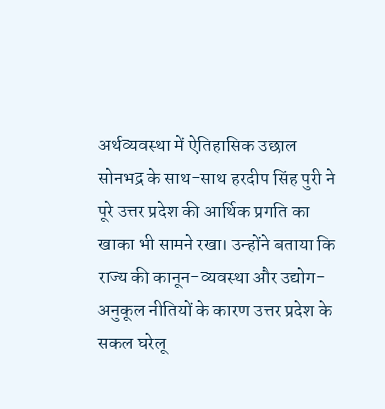अर्थव्यवस्था में ऐतिहासिक उछाल
सोनभद्र के साथ-साथ हरदीप सिंह पुरी ने पूरे उत्तर प्रदेश की आर्थिक प्रगति का खाका भी सामने रखा। उन्होंने बताया कि राज्य की कानून-व्यवस्था और उद्योग-अनुकूल नीतियों के कारण उत्तर प्रदेश के सकल घरेलू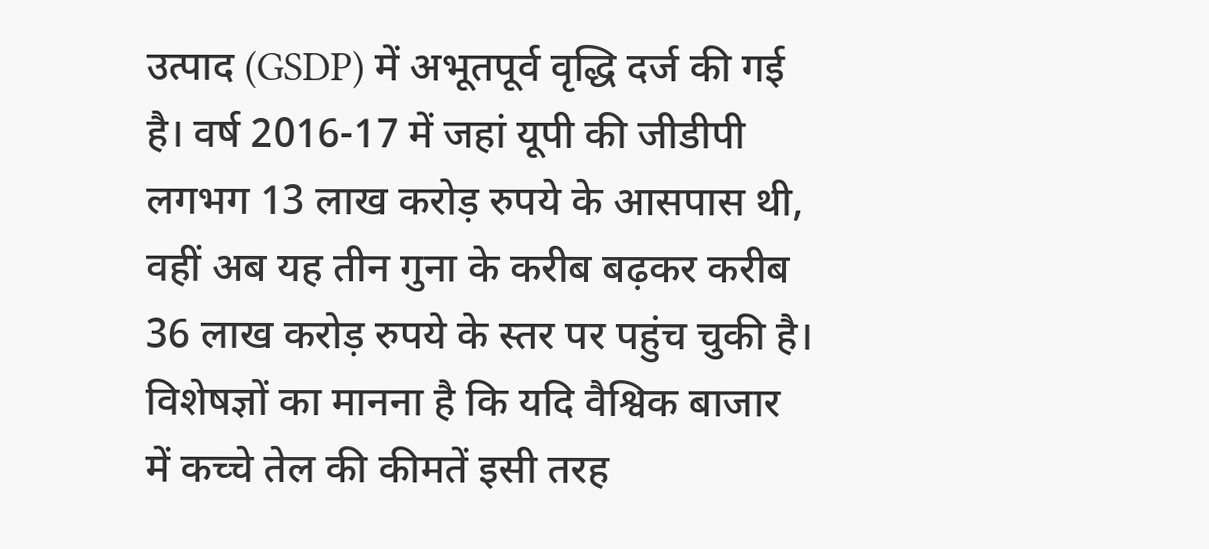उत्पाद (GSDP) में अभूतपूर्व वृद्धि दर्ज की गई है। वर्ष 2016-17 में जहां यूपी की जीडीपी लगभग 13 लाख करोड़ रुपये के आसपास थी, वहीं अब यह तीन गुना के करीब बढ़कर करीब 36 लाख करोड़ रुपये के स्तर पर पहुंच चुकी है। विशेषज्ञों का मानना है कि यदि वैश्विक बाजार में कच्चे तेल की कीमतें इसी तरह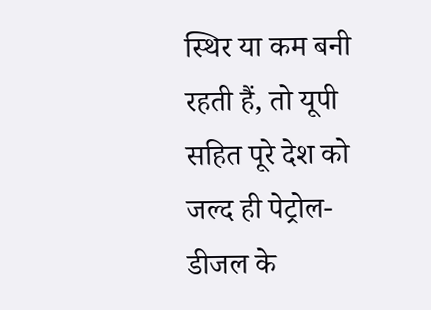स्थिर या कम बनी रहती हैं, तो यूपी सहित पूरे देश को जल्द ही पेट्रोल-डीजल के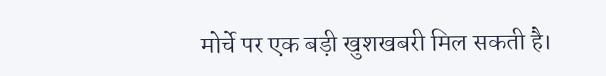मोर्चे पर एक बड़ी खुशखबरी मिल सकती है।